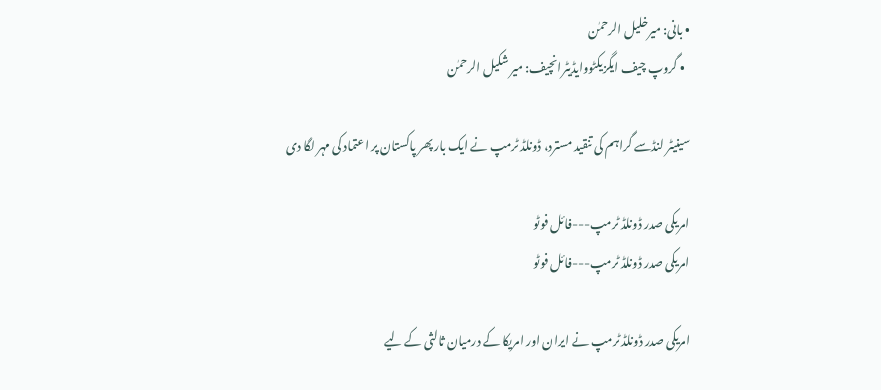• بانی: میرخلیل الرحمٰن
  • گروپ چیف ایگزیکٹووایڈیٹرانچیف: میر شکیل الرحمٰن

سینیٹر لنڈسے گراہم کی تنقید مسترد، ڈونلڈ ٹرمپ نے ایک بار پھر پاکستان پر اعتماد کی مہر لگا دی

امریکی صدر ڈونلڈ ٹرمپ---فائل فوٹو
امریکی صدر ڈونلڈ ٹرمپ---فائل فوٹو

امریکی صدر ڈونلڈ ٹرمپ نے ایران اور امریکا کے درمیان ثالثی کے لیے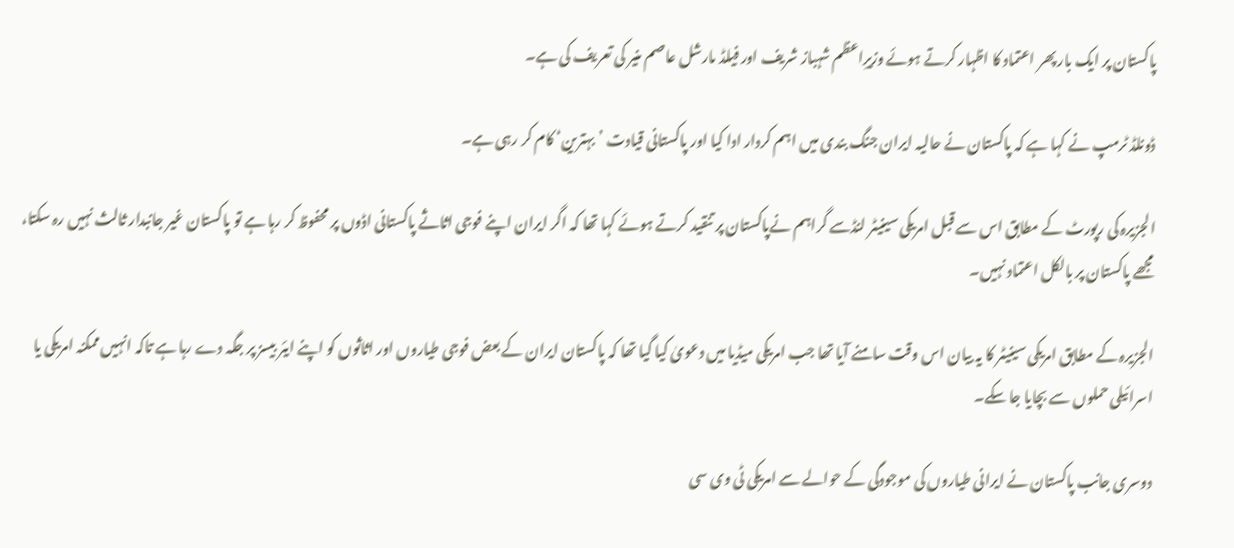پاکستان پر ایک بار پھر اعتماد کا اظہار کرتے ہوئے وزیرِاعظم شہباز شریف اور فیلڈ مارشل عاصم منیر کی تعریف کی ہے۔

ڈونلڈ ٹرمپ نے کہا ہے کہ پاکستان نے حالیہ ایران جنگ بندی میں اہم کردار ادا کیا اور پاکستانی قیادت ’بہترین‘ کام کر رہی ہے۔

الجزیرہ کی رپورٹ کے مطابق اس سے قبل امریکی سینیٹر لنڈسے گراہم نےپاکستان پر تنقید کرتے ہوئے کہا تھا کہ اگر ایران اپنے فوجی اثاثے پاکستانی اڈوں پر محفوظ کر رہا ہے تو پاکستان غیر جانبدار ثالث نہیں رہ سکتا، مجھے پاکستان پر بالکل اعتماد نہیں۔

الجزیرہ کے مطابق امریکی سینیٹر کا یہ بیان اس وقت سامنے آیا تھا جب امریکی میڈیا میں دعویٰ کیا گیا تھا کہ پاکستان ایران کے بعض فوجی طیاروں اور اثاثوں کو اپنے ایئر بیسز پر جگہ دے رہا ہے تاکہ انہیں ممکنہ امریکی یا اسرائیلی حملوں سے بچایا جا سکے۔

دوسری جانب پاکستان نے ایرانی طیاروں کی موجودگی کے حوالے سے امریکی ٹی وی سی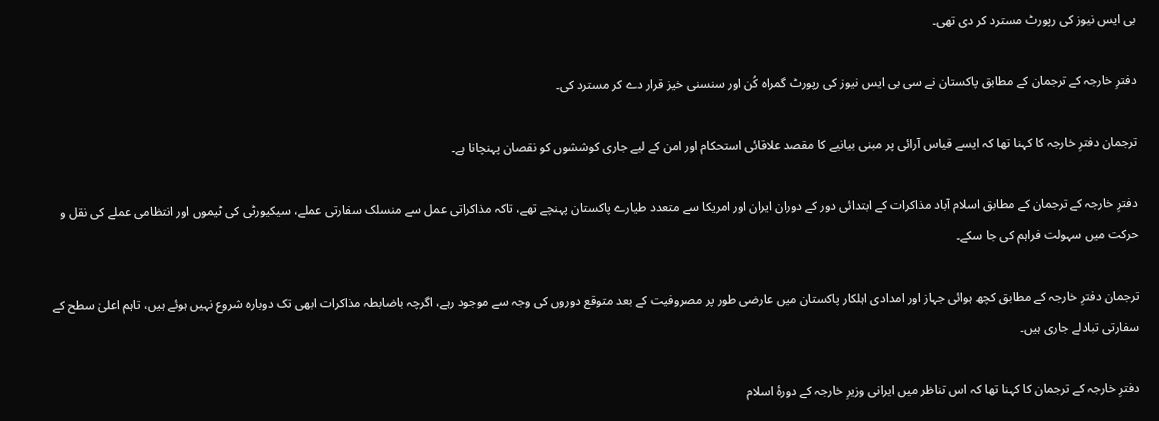بی ایس نیوز کی رپورٹ مسترد کر دی تھی۔

دفترِ خارجہ کے ترجمان کے مطابق پاکستان نے سی بی ایس نیوز کی رپورٹ گمراہ کُن اور سنسنی خیز قرار دے کر مسترد کی۔

ترجمان دفترِ خارجہ کا کہنا تھا کہ ایسے قیاس آرائی پر مبنی بیانیے کا مقصد علاقائی استحکام اور امن کے لیے جاری کوششوں کو نقصان پہنچانا ہے۔

دفترِ خارجہ کے ترجمان کے مطابق اسلام آباد مذاکرات کے ابتدائی دور کے دوران ایران اور امریکا سے متعدد طیارے پاکستان پہنچے تھے، تاکہ مذاکراتی عمل سے منسلک سفارتی عملے، سیکیورٹی کی ٹیموں اور انتظامی عملے کی نقل و حرکت میں سہولت فراہم کی جا سکے۔

ترجمان دفترِ خارجہ کے مطابق کچھ ہوائی جہاز اور امدادی اہلکار پاکستان میں عارضی طور پر مصروفیت کے بعد متوقع دوروں کی وجہ سے موجود رہے، اگرچہ باضابطہ مذاکرات ابھی تک دوبارہ شروع نہیں ہوئے ہیں، تاہم اعلیٰ سطح کے سفارتی تبادلے جاری ہیں۔

دفترِ خارجہ کے ترجمان کا کہنا تھا کہ اس تناظر میں ایرانی وزیرِ خارجہ کے دورۂ اسلام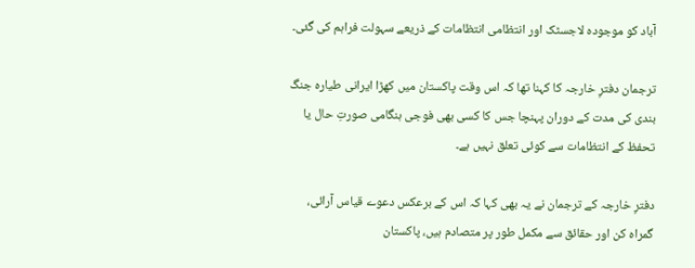آباد کو موجودہ لاجسٹک اور انتظامی انتظامات کے ذریعے سہولت فراہم کی گئی۔

ترجمان دفترِ خارجہ کا کہنا تھا کہ اس وقت پاکستان میں کھڑا ایرانی طیارہ جنگ بندی کی مدت کے دوران پہنچا جس کا کسی بھی فوجی ہنگامی صورتِ حال یا تحفظ کے انتظامات سے کوئی تعلق نہیں ہے۔

دفترِ خارجہ کے ترجمان نے یہ بھی کہا کہ اس کے برعکس دعوے قیاس آرائی، گمراہ کن اور حقائق سے مکمل طور پر متصادم ہیں، پاکستان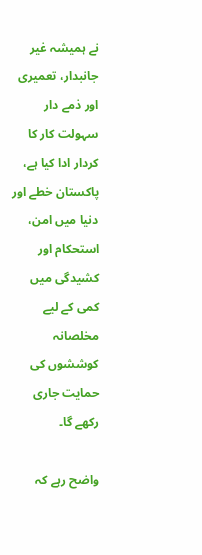نے ہمیشہ غیر جانبدار، تعمیری اور ذمے دار سہولت کار کا کردار ادا کیا ہے، پاکستان خطے اور دنیا میں امن، استحکام اور کشیدگی میں کمی کے لیے مخلصانہ کوششوں کی حمایت جاری رکھے گا۔

واضح رہے کہ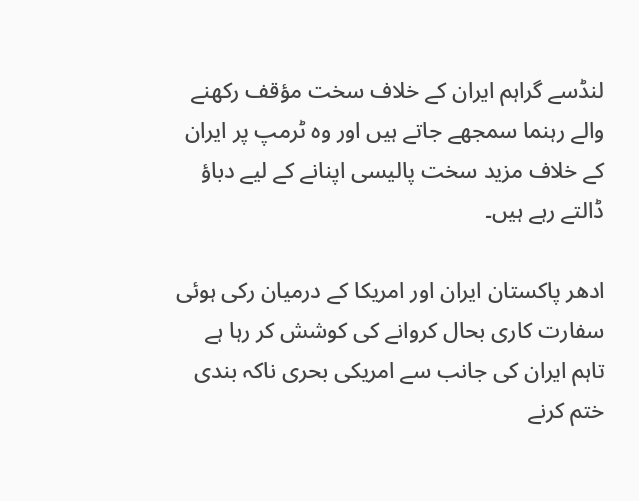لنڈسے گراہم ایران کے خلاف سخت مؤقف رکھنے والے رہنما سمجھے جاتے ہیں اور وہ ٹرمپ پر ایران کے خلاف مزید سخت پالیسی اپنانے کے لیے دباؤ ڈالتے رہے ہیں۔

ادھر پاکستان ایران اور امریکا کے درمیان رکی ہوئی سفارت کاری بحال کروانے کی کوشش کر رہا ہے تاہم ایران کی جانب سے امریکی بحری ناکہ بندی ختم کرنے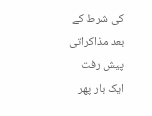کی شرط کے بعد مذاکراتی پیش رفت ایک بار پھر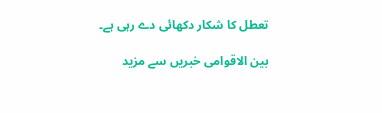تعطل کا شکار دکھائی دے رہی ہے۔

بین الاقوامی خبریں سے مزید